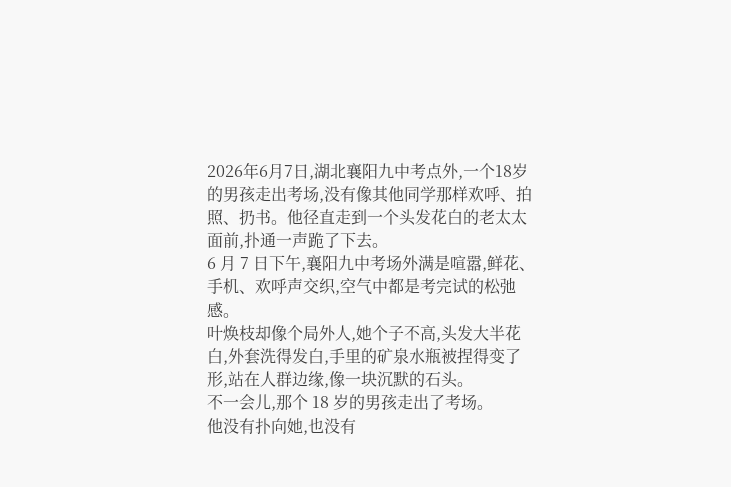2026年6月7日,湖北襄阳九中考点外,一个18岁的男孩走出考场,没有像其他同学那样欢呼、拍照、扔书。他径直走到一个头发花白的老太太面前,扑通一声跪了下去。
6 月 7 日下午,襄阳九中考场外满是喧嚣,鲜花、手机、欢呼声交织,空气中都是考完试的松弛感。
叶焕枝却像个局外人,她个子不高,头发大半花白,外套洗得发白,手里的矿泉水瓶被捏得变了形,站在人群边缘,像一块沉默的石头。
不一会儿,那个 18 岁的男孩走出了考场。
他没有扑向她,也没有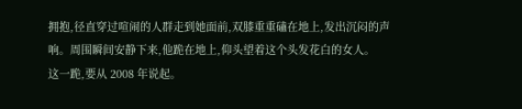拥抱,径直穿过喧闹的人群走到她面前,双膝重重磕在地上,发出沉闷的声响。周围瞬间安静下来,他跪在地上,仰头望着这个头发花白的女人。
这一跪,要从 2008 年说起。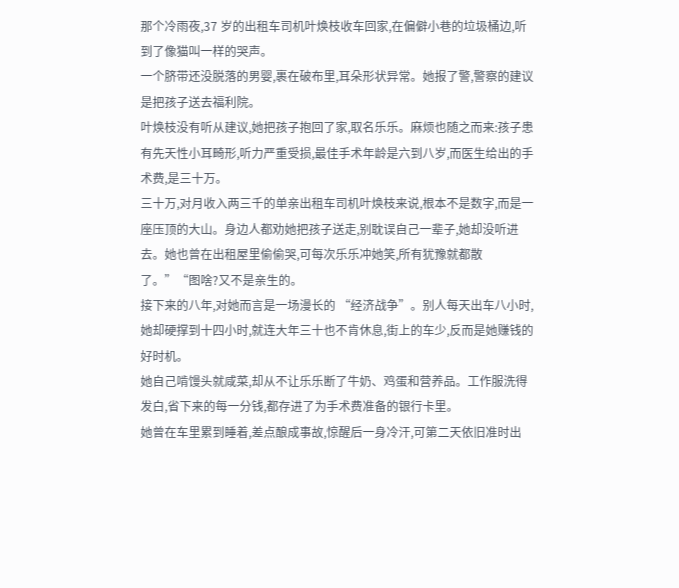那个冷雨夜,37 岁的出租车司机叶焕枝收车回家,在偏僻小巷的垃圾桶边,听到了像猫叫一样的哭声。
一个脐带还没脱落的男婴,裹在破布里,耳朵形状异常。她报了警,警察的建议是把孩子送去福利院。
叶焕枝没有听从建议,她把孩子抱回了家,取名乐乐。麻烦也随之而来:孩子患有先天性小耳畸形,听力严重受损,最佳手术年龄是六到八岁,而医生给出的手术费,是三十万。
三十万,对月收入两三千的单亲出租车司机叶焕枝来说,根本不是数字,而是一座压顶的大山。身边人都劝她把孩子送走,别耽误自己一辈子,她却没听进去。她也曾在出租屋里偷偷哭,可每次乐乐冲她笑,所有犹豫就都散了。”“图啥?又不是亲生的。
接下来的八年,对她而言是一场漫长的 “经济战争”。别人每天出车八小时,她却硬撑到十四小时,就连大年三十也不肯休息,街上的车少,反而是她赚钱的好时机。
她自己啃馒头就咸菜,却从不让乐乐断了牛奶、鸡蛋和营养品。工作服洗得发白,省下来的每一分钱,都存进了为手术费准备的银行卡里。
她曾在车里累到睡着,差点酿成事故,惊醒后一身冷汗,可第二天依旧准时出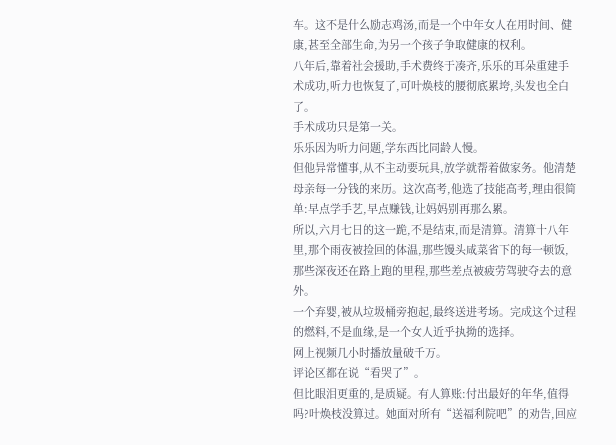车。这不是什么励志鸡汤,而是一个中年女人在用时间、健康,甚至全部生命,为另一个孩子争取健康的权利。
八年后,靠着社会援助,手术费终于凑齐,乐乐的耳朵重建手术成功,听力也恢复了,可叶焕枝的腰彻底累垮,头发也全白了。
手术成功只是第一关。
乐乐因为听力问题,学东西比同龄人慢。
但他异常懂事,从不主动要玩具,放学就帮着做家务。他清楚母亲每一分钱的来历。这次高考,他选了技能高考,理由很简单:早点学手艺,早点赚钱,让妈妈别再那么累。
所以,六月七日的这一跪,不是结束,而是清算。清算十八年里,那个雨夜被捡回的体温,那些馒头咸菜省下的每一顿饭,那些深夜还在路上跑的里程,那些差点被疲劳驾驶夺去的意外。
一个弃婴,被从垃圾桶旁抱起,最终送进考场。完成这个过程的燃料,不是血缘,是一个女人近乎执拗的选择。
网上视频几小时播放量破千万。
评论区都在说“看哭了”。
但比眼泪更重的,是质疑。有人算账:付出最好的年华,值得吗?叶焕枝没算过。她面对所有“送福利院吧”的劝告,回应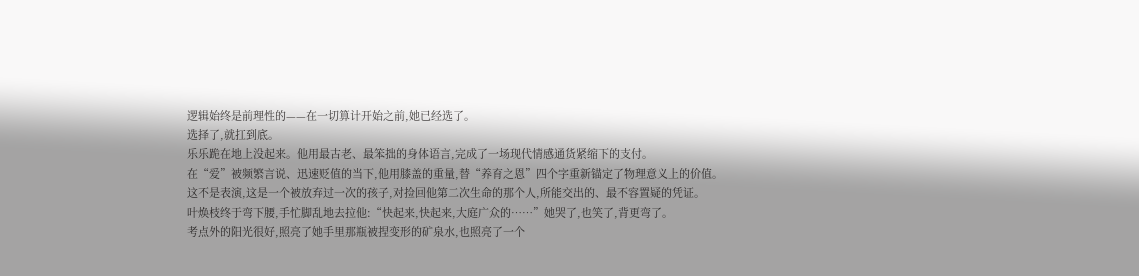逻辑始终是前理性的——在一切算计开始之前,她已经选了。
选择了,就扛到底。
乐乐跪在地上没起来。他用最古老、最笨拙的身体语言,完成了一场现代情感通货紧缩下的支付。
在“爱”被频繁言说、迅速贬值的当下,他用膝盖的重量,替“养育之恩”四个字重新锚定了物理意义上的价值。
这不是表演,这是一个被放弃过一次的孩子,对捡回他第二次生命的那个人,所能交出的、最不容置疑的凭证。
叶焕枝终于弯下腰,手忙脚乱地去拉他:“快起来,快起来,大庭广众的……”她哭了,也笑了,背更弯了。
考点外的阳光很好,照亮了她手里那瓶被捏变形的矿泉水,也照亮了一个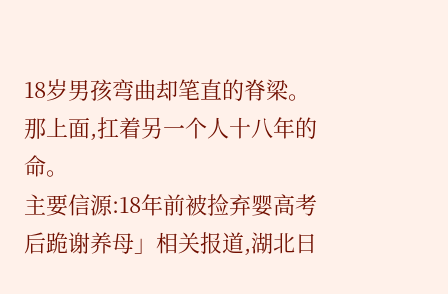18岁男孩弯曲却笔直的脊梁。
那上面,扛着另一个人十八年的命。
主要信源:18年前被捡弃婴高考后跪谢养母」相关报道,湖北日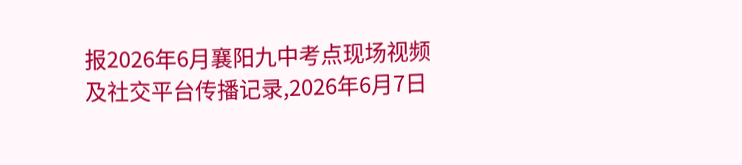报2026年6月襄阳九中考点现场视频及社交平台传播记录,2026年6月7日